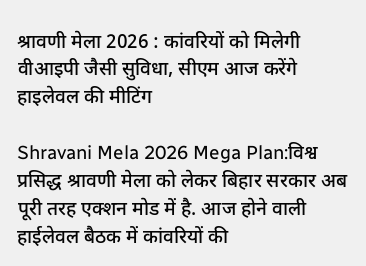श्रावणी मेला 2026 : कांवरियों को मिलेगी वीआइपी जैसी सुविधा, सीएम आज करेंगे हाइलेवल की मीटिंग

Shravani Mela 2026 Mega Plan:विश्व प्रसिद्ध श्रावणी मेला को लेकर बिहार सरकार अब पूरी तरह एक्शन मोड में है. आज होने वाली हाईलेवल बैठक में कांवरियों की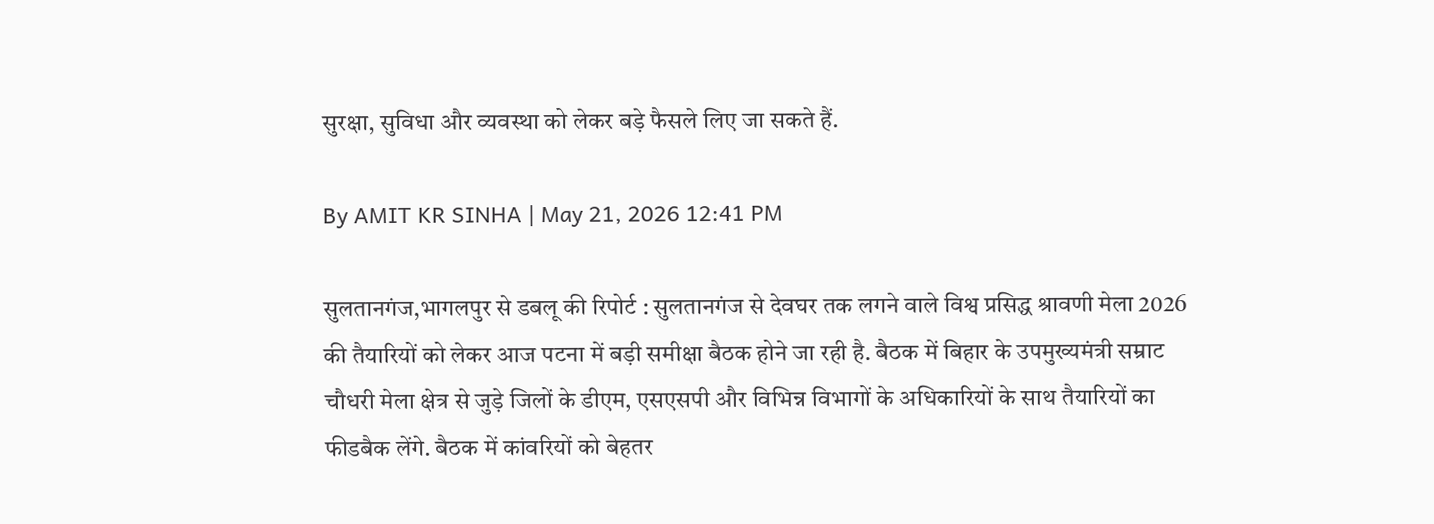सुरक्षा, सुविधा और व्यवस्था को लेकर बड़े फैसले लिए जा सकते हैं.

By AMIT KR SINHA | May 21, 2026 12:41 PM

सुलतानगंज,भागलपुर से डबलू की रिपोर्ट : सुलतानगंज से देवघर तक लगने वाले विश्व प्रसिद्ध श्रावणी मेला 2026 की तैयारियों को लेकर आज पटना में बड़ी समीक्षा बैठक होने जा रही है. बैठक में बिहार के उपमुख्यमंत्री सम्राट चौधरी मेला क्षेत्र से जुड़े जिलों के डीएम, एसएसपी और विभिन्न विभागों के अधिकारियों के साथ तैयारियों का फीडबैक लेंगे. बैठक में कांवरियों को बेहतर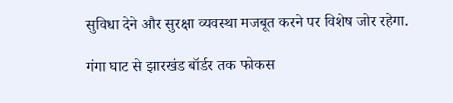सुविधा देने और सुरक्षा व्यवस्था मजबूत करने पर विशेष जोर रहेगा.

गंगा घाट से झारखंड बॉर्डर तक फोकस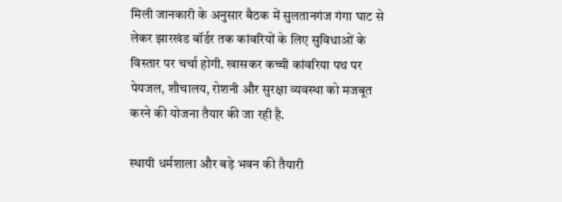मिली जानकारी के अनुसार बैठक में सुलतानगंज गंगा घाट से लेकर झारखंड बॉर्डर तक कांवरियों के लिए सुविधाओं के विस्तार पर चर्चा होगी. खासकर कच्ची कांवरिया पथ पर पेयजल, शौचालय, रोशनी और सुरक्षा व्यवस्था को मजबूत करने की योजना तैयार की जा रही है.

स्थायी धर्मशाला और बड़े भवन की तैयारी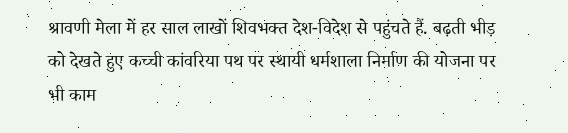श्रावणी मेला में हर साल लाखों शिवभक्त देश-विदेश से पहुंचते हैं. बढ़ती भीड़ को देखते हुए कच्ची कांवरिया पथ पर स्थायी धर्मशाला निर्माण की योजना पर भी काम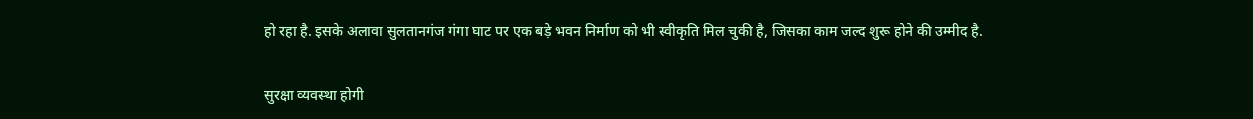हो रहा है. इसके अलावा सुलतानगंज गंगा घाट पर एक बड़े भवन निर्माण को भी स्वीकृति मिल चुकी है, जिसका काम जल्द शुरू होने की उम्मीद है.

सुरक्षा व्यवस्था होगी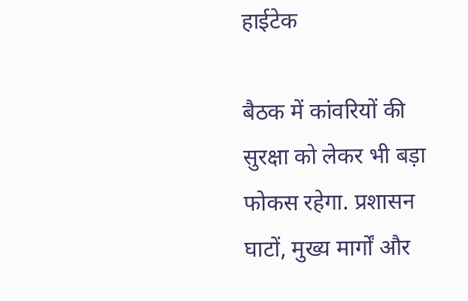हाईटेक

बैठक में कांवरियों की सुरक्षा को लेकर भी बड़ा फोकस रहेगा. प्रशासन घाटों, मुख्य मार्गों और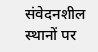संवेदनशील स्थानों पर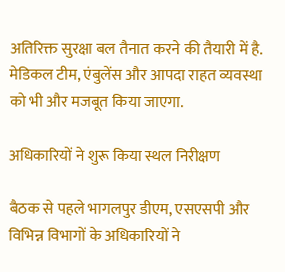अतिरिक्त सुरक्षा बल तैनात करने की तैयारी में है. मेडिकल टीम, एंबुलेंस और आपदा राहत व्यवस्था को भी और मजबूत किया जाएगा.

अधिकारियों ने शुरू किया स्थल निरीक्षण

बैठक से पहले भागलपुर डीएम, एसएसपी और विभिन्न विभागों के अधिकारियों ने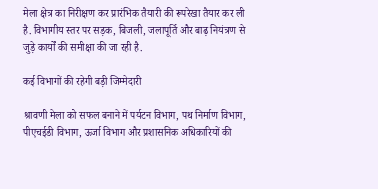मेला क्षेत्र का निरीक्षण कर प्रारंभिक तैयारी की रूपरेखा तैयार कर ली है. विभागीय स्तर पर सड़क, बिजली, जलापूर्ति और बाढ़ नियंत्रण से जुड़े कार्यों की समीक्षा की जा रही है.

कई विभागों की रहेगी बड़ी जिम्मेदारी

श्रावणी मेला को सफल बनाने में पर्यटन विभाग, पथ निर्माण विभाग, पीएचईडी विभाग, ऊर्जा विभाग और प्रशासनिक अधिकारियों की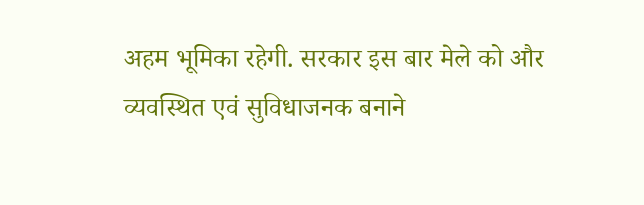अहम भूमिका रहेगी. सरकार इस बार मेले को और व्यवस्थित एवं सुविधाजनक बनाने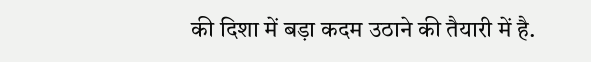की दिशा में बड़ा कदम उठाने की तैयारी में है.